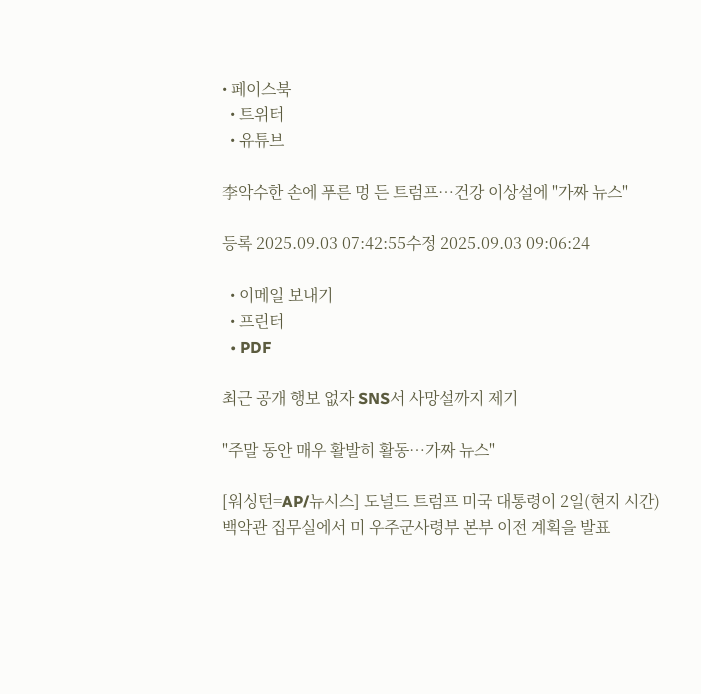• 페이스북
  • 트위터
  • 유튜브

李악수한 손에 푸른 멍 든 트럼프…건강 이상설에 "가짜 뉴스"

등록 2025.09.03 07:42:55수정 2025.09.03 09:06:24

  • 이메일 보내기
  • 프린터
  • PDF

최근 공개 행보 없자 SNS서 사망설까지 제기

"주말 동안 매우 활발히 활동…가짜 뉴스"

[워싱턴=AP/뉴시스] 도널드 트럼프 미국 대통령이 2일(현지 시간) 백악관 집무실에서 미 우주군사령부 본부 이전 계획을 발표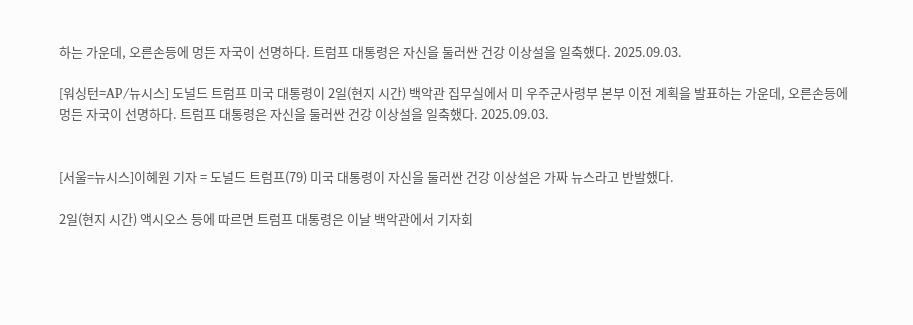하는 가운데, 오른손등에 멍든 자국이 선명하다. 트럼프 대통령은 자신을 둘러싼 건강 이상설을 일축했다. 2025.09.03.

[워싱턴=AP/뉴시스] 도널드 트럼프 미국 대통령이 2일(현지 시간) 백악관 집무실에서 미 우주군사령부 본부 이전 계획을 발표하는 가운데, 오른손등에 멍든 자국이 선명하다. 트럼프 대통령은 자신을 둘러싼 건강 이상설을 일축했다. 2025.09.03.


[서울=뉴시스]이혜원 기자 = 도널드 트럼프(79) 미국 대통령이 자신을 둘러싼 건강 이상설은 가짜 뉴스라고 반발했다.

2일(현지 시간) 액시오스 등에 따르면 트럼프 대통령은 이날 백악관에서 기자회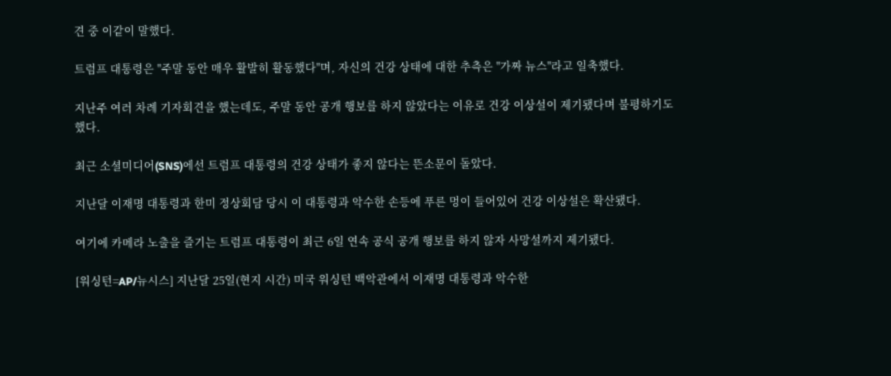견 중 이같이 말했다.

트럼프 대통령은 "주말 동안 매우 활발히 활동했다"며, 자신의 건강 상태에 대한 추측은 "가짜 뉴스"라고 일축했다.

지난주 여러 차례 기자회견을 했는데도, 주말 동안 공개 행보를 하지 않았다는 이유로 건강 이상설이 제기됐다며 불평하기도 했다.

최근 소셜미디어(SNS)에선 트럼프 대통령의 건강 상태가 좋지 않다는 뜬소문이 돌았다.

지난달 이재명 대통령과 한미 정상회담 당시 이 대통령과 악수한 손등에 푸른 멍이 들어있어 건강 이상설은 확산됐다.

여기에 카메라 노출을 즐기는 트럼프 대통령이 최근 6일 연속 공식 공개 행보를 하지 않자 사망설까지 제기됐다.

[워싱턴=AP/뉴시스] 지난달 25일(현지 시간) 미국 워싱턴 백악관에서 이재명 대통령과 악수한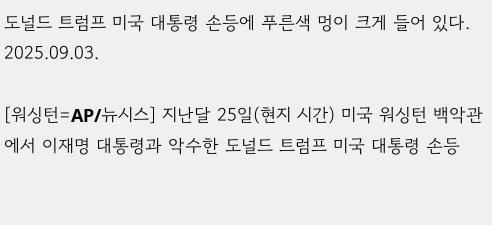도널드 트럼프 미국 대통령 손등에 푸른색 멍이 크게 들어 있다. 2025.09.03.

[워싱턴=AP/뉴시스] 지난달 25일(현지 시간) 미국 워싱턴 백악관에서 이재명 대통령과 악수한 도널드 트럼프 미국 대통령 손등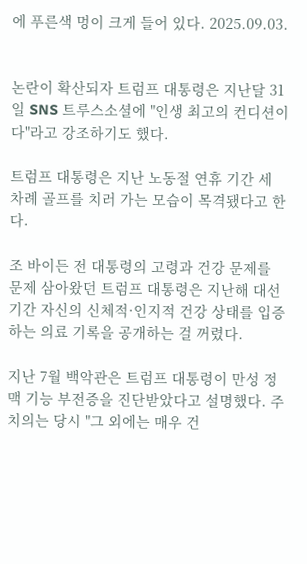에 푸른색 멍이 크게 들어 있다. 2025.09.03.


논란이 확산되자 트럼프 대통령은 지난달 31일 SNS 트루스소셜에 "인생 최고의 컨디션이다"라고 강조하기도 했다.

트럼프 대통령은 지난 노동절 연휴 기간 세 차례 골프를 치러 가는 모습이 목격됐다고 한다.

조 바이든 전 대통령의 고령과 건강 문제를 문제 삼아왔던 트럼프 대통령은 지난해 대선 기간 자신의 신체적·인지적 건강 상태를 입증하는 의료 기록을 공개하는 걸 꺼렸다.

지난 7월 백악관은 트럼프 대통령이 만성 정맥 기능 부전증을 진단받았다고 설명했다. 주치의는 당시 "그 외에는 매우 건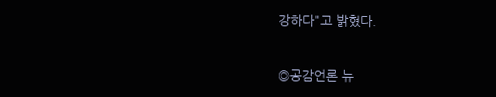강하다"고 밝혔다.


◎공감언론 뉴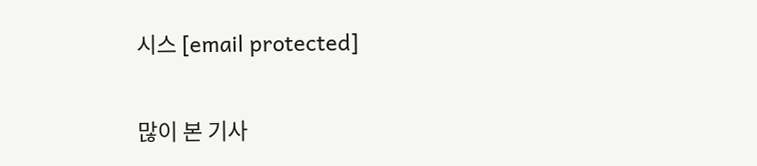시스 [email protected]

많이 본 기사